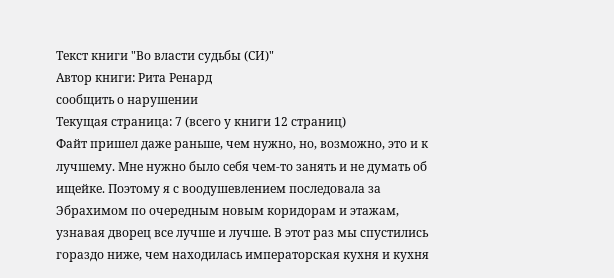Текст книги "Во власти судьбы (СИ)"
Автор книги: Рита Ренард
сообщить о нарушении
Текущая страница: 7 (всего у книги 12 страниц)
Файт пришел даже раньше, чем нужно, но, возможно, это и к лучшему. Мне нужно было себя чем-то занять и не думать об ищейке. Поэтому я с воодушевлением последовала за Эбрахимом по очередным новым коридорам и этажам, узнавая дворец все лучше и лучше. В этот раз мы спустились гораздо ниже, чем находилась императорская кухня и кухня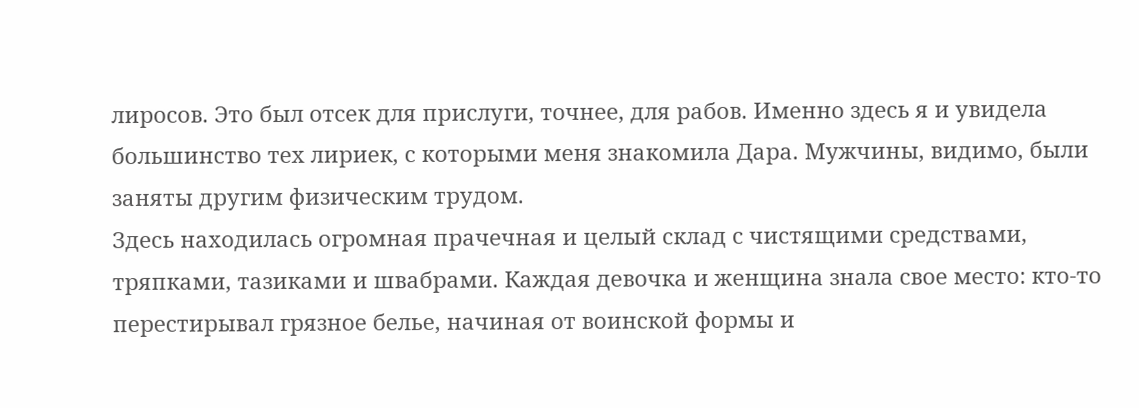лиросов. Это был отсек для прислуги, точнее, для рабов. Именно здесь я и увидела большинство тех лириек, с которыми меня знакомила Дара. Мужчины, видимо, были заняты другим физическим трудом.
Здесь находилась огромная прачечная и целый склад с чистящими средствами, тряпками, тазиками и швабрами. Каждая девочка и женщина знала свое место: кто-то перестирывал грязное белье, начиная от воинской формы и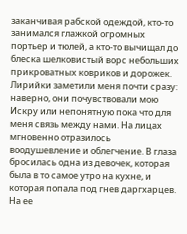заканчивая рабской одеждой, кто-то занимался глажкой огромных портьер и тюлей, а кто-то вычищал до блеска шелковистый ворс небольших прикроватных ковриков и дорожек.
Лирийки заметили меня почти сразу: наверно, они почувствовали мою Искру или непонятную пока что для меня связь между нами. На лицах мгновенно отразилось воодушевление и облегчение. В глаза бросилась одна из девочек, которая была в то самое утро на кухне, и которая попала под гнев даргхарцев. На ее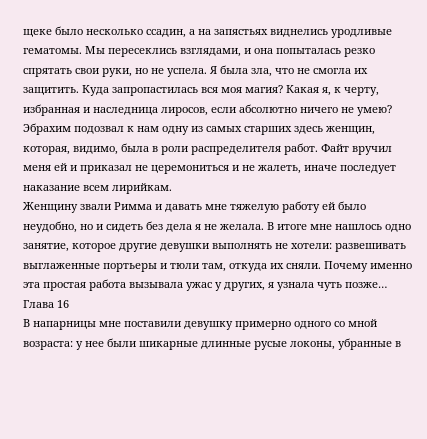щеке было несколько ссадин, а на запястьях виднелись уродливые гематомы. Мы пересеклись взглядами, и она попыталась резко спрятать свои руки, но не успела. Я была зла, что не смогла их защитить. Куда запропастилась вся моя магия? Какая я, к черту, избранная и наследница лиросов, если абсолютно ничего не умею?
Эбрахим подозвал к нам одну из самых старших здесь женщин, которая, видимо, была в роли распределителя работ. Файт вручил меня ей и приказал не церемониться и не жалеть, иначе последует наказание всем лирийкам.
Женщину звали Римма и давать мне тяжелую работу ей было неудобно, но и сидеть без дела я не желала. В итоге мне нашлось одно занятие, которое другие девушки выполнять не хотели: развешивать выглаженные портьеры и тюли там, откуда их сняли. Почему именно эта простая работа вызывала ужас у других, я узнала чуть позже…
Глава 16
В напарницы мне поставили девушку примерно одного со мной возраста: у нее были шикарные длинные русые локоны, убранные в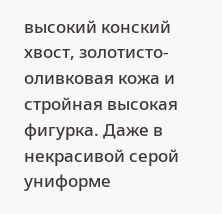высокий конский хвост, золотисто-оливковая кожа и стройная высокая фигурка. Даже в некрасивой серой униформе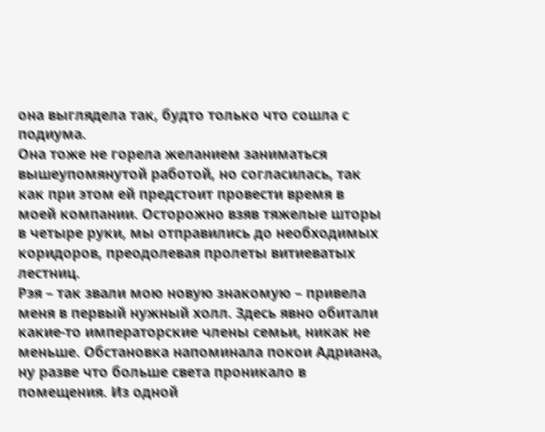она выглядела так, будто только что сошла с подиума.
Она тоже не горела желанием заниматься вышеупомянутой работой, но согласилась, так как при этом ей предстоит провести время в моей компании. Осторожно взяв тяжелые шторы в четыре руки, мы отправились до необходимых коридоров, преодолевая пролеты витиеватых лестниц.
Рэя – так звали мою новую знакомую – привела меня в первый нужный холл. Здесь явно обитали какие-то императорские члены семьи, никак не меньше. Обстановка напоминала покои Адриана, ну разве что больше света проникало в помещения. Из одной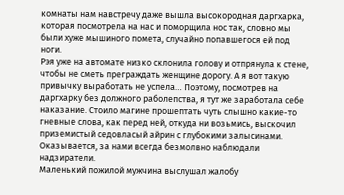комнаты нам навстречу даже вышла высокородная даргхарка, которая посмотрела на нас и поморщила нос так, словно мы были хуже мышиного помета, случайно попавшегося ей под ноги.
Рэя уже на автомате низко склонила голову и отпрянула к стене, чтобы не сметь преграждать женщине дорогу. А я вот такую привычку выработать не успела… Поэтому, посмотрев на даргхарку без должного раболепства, я тут же заработала себе наказание. Стоило магине прошептать чуть слышно какие-то гневные слова, как перед ней, откуда ни возьмись, выскочил приземистый седовласый айрин с глубокими залысинами. Оказывается, за нами всегда безмолвно наблюдали надзиратели.
Маленький пожилой мужчина выслушал жалобу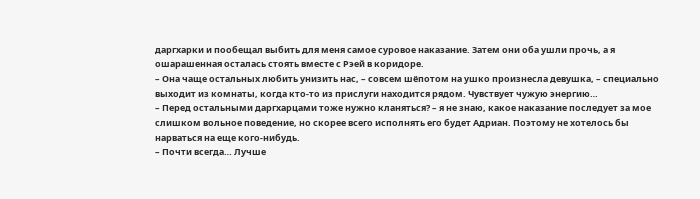даргхарки и пообещал выбить для меня самое суровое наказание. Затем они оба ушли прочь, а я ошарашенная осталась стоять вместе с Рэей в коридоре.
– Она чаще остальных любить унизить нас, – совсем шёпотом на ушко произнесла девушка, – специально выходит из комнаты, когда кто-то из прислуги находится рядом. Чувствует чужую энергию…
– Перед остальными даргхарцами тоже нужно кланяться? – я не знаю, какое наказание последует за мое слишком вольное поведение, но скорее всего исполнять его будет Адриан. Поэтому не хотелось бы нарваться на еще кого-нибудь.
– Почти всегда… Лучше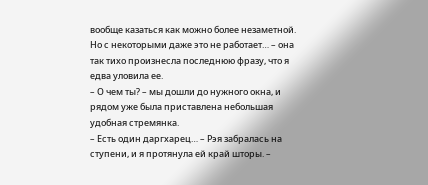вообще казаться как можно более незаметной. Но с некоторыми даже это не работает… – она так тихо произнесла последнюю фразу, что я едва уловила ее.
– О чем ты? – мы дошли до нужного окна, и рядом уже была приставлена небольшая удобная стремянка.
– Есть один даргхарец… – Рэя забралась на ступени, и я протянула ей край шторы. –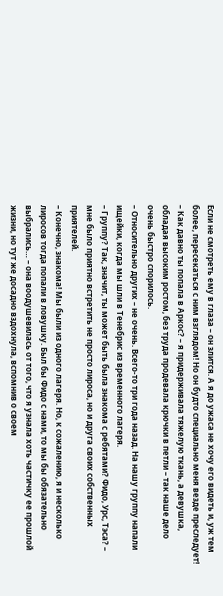Если не смотреть ему в глаза – он злится. А я до ужаса не хочу его видеть и, уж тем более, пересекаться с ним взглядом! Но он будто специально меня везде преследует!
– Как давно ты попала в Аркос? – я придерживала тяжелую ткань, а девушка, обладая высоким ростом, без труда продевала крючки в петли – так наше дело очень быстро спорилось.
– Относительно других – не очень. Всего-то три года назад. На нашу группу напали ищейки, когда мы шли в Тенебрис из временного лагеря.
– Группу? Так, значит, ты может быть была знакома с ребятами? Фидо, Урс, Тэса? – мне было приятно встретить не просто лироса, но и друга своих собственных приятелей.
– Конечно, знакома! Мы были из одного лагеря. Но, к сожалению, я и несколько лиросов тогда попали в ловушку. Был бы Фидо с нами, то мы бы обязательно выбрались… – она воодушевилась от того, что я узнала хоть частичку ее прошлой жизни, но тут же досадно вздохнула, вспомнив о своем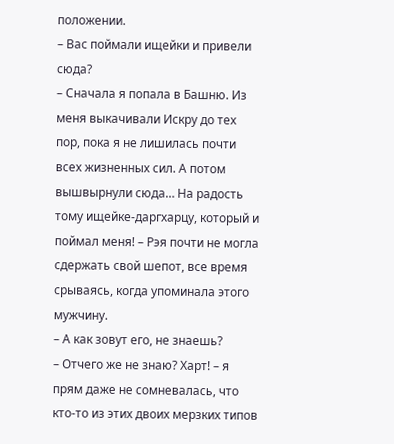положении.
– Вас поймали ищейки и привели сюда?
– Сначала я попала в Башню. Из меня выкачивали Искру до тех пор, пока я не лишилась почти всех жизненных сил. А потом вышвырнули сюда… На радость тому ищейке-даргхарцу, который и поймал меня! – Рэя почти не могла сдержать свой шепот, все время срываясь, когда упоминала этого мужчину.
– А как зовут его, не знаешь?
– Отчего же не знаю? Харт! – я прям даже не сомневалась, что кто-то из этих двоих мерзких типов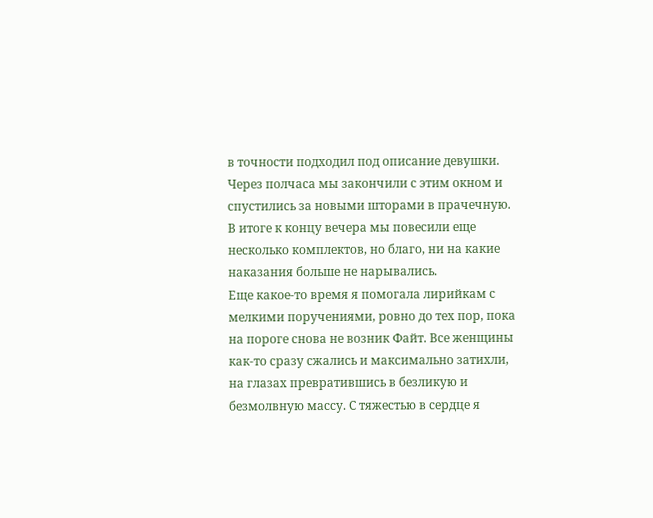в точности подходил под описание девушки.
Через полчаса мы закончили с этим окном и спустились за новыми шторами в прачечную. В итоге к концу вечера мы повесили еще несколько комплектов, но благо, ни на какие наказания больше не нарывались.
Еще какое-то время я помогала лирийкам с мелкими поручениями, ровно до тех пор, пока на пороге снова не возник Файт. Все женщины как-то сразу сжались и максимально затихли, на глазах превратившись в безликую и безмолвную массу. С тяжестью в сердце я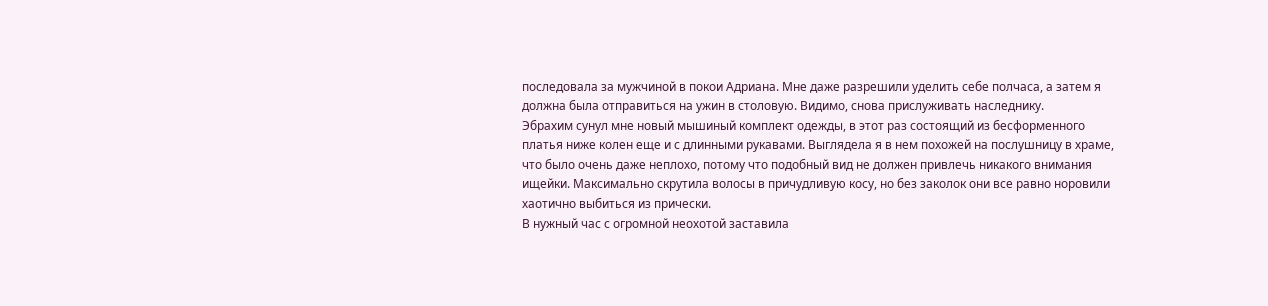последовала за мужчиной в покои Адриана. Мне даже разрешили уделить себе полчаса, а затем я должна была отправиться на ужин в столовую. Видимо, снова прислуживать наследнику.
Эбрахим сунул мне новый мышиный комплект одежды, в этот раз состоящий из бесформенного платья ниже колен еще и с длинными рукавами. Выглядела я в нем похожей на послушницу в храме, что было очень даже неплохо, потому что подобный вид не должен привлечь никакого внимания ищейки. Максимально скрутила волосы в причудливую косу, но без заколок они все равно норовили хаотично выбиться из прически.
В нужный час с огромной неохотой заставила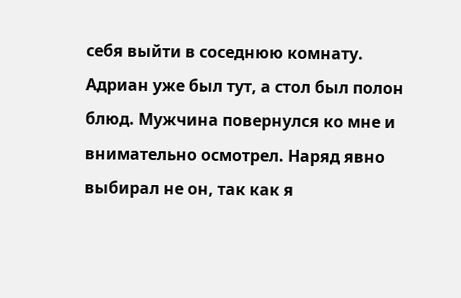себя выйти в соседнюю комнату. Адриан уже был тут, а стол был полон блюд. Мужчина повернулся ко мне и внимательно осмотрел. Наряд явно выбирал не он, так как я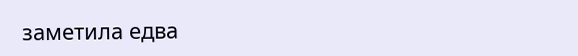заметила едва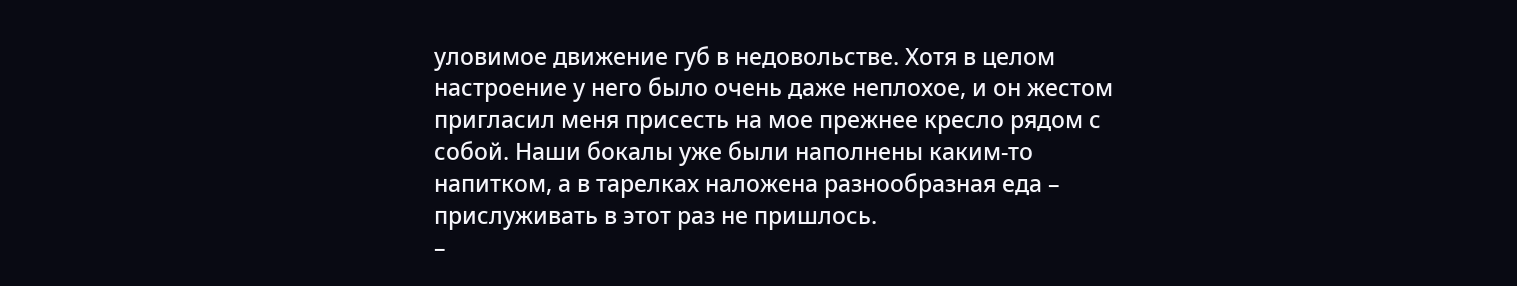уловимое движение губ в недовольстве. Хотя в целом настроение у него было очень даже неплохое, и он жестом пригласил меня присесть на мое прежнее кресло рядом с собой. Наши бокалы уже были наполнены каким-то напитком, а в тарелках наложена разнообразная еда – прислуживать в этот раз не пришлось.
–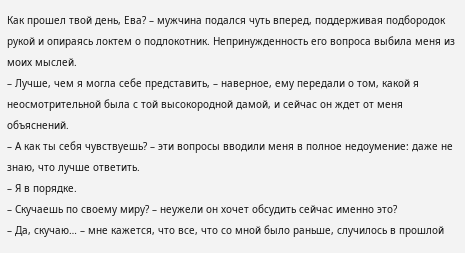Как прошел твой день, Ева? – мужчина подался чуть вперед, поддерживая подбородок рукой и опираясь локтем о подлокотник. Непринужденность его вопроса выбила меня из моих мыслей.
– Лучше, чем я могла себе представить, – наверное, ему передали о том, какой я неосмотрительной была с той высокородной дамой, и сейчас он ждет от меня объяснений.
– А как ты себя чувствуешь? – эти вопросы вводили меня в полное недоумение: даже не знаю, что лучше ответить.
– Я в порядке.
– Скучаешь по своему миру? – неужели он хочет обсудить сейчас именно это?
– Да, скучаю… – мне кажется, что все, что со мной было раньше, случилось в прошлой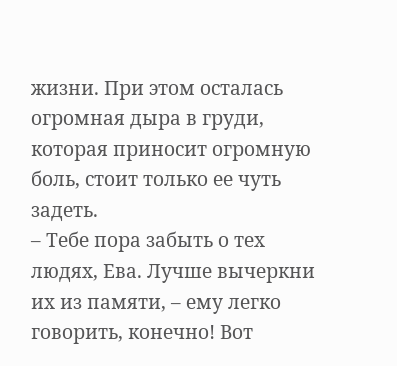жизни. При этом осталась огромная дыра в груди, которая приносит огромную боль, стоит только ее чуть задеть.
– Тебе пора забыть о тех людях, Ева. Лучше вычеркни их из памяти, – ему легко говорить, конечно! Вот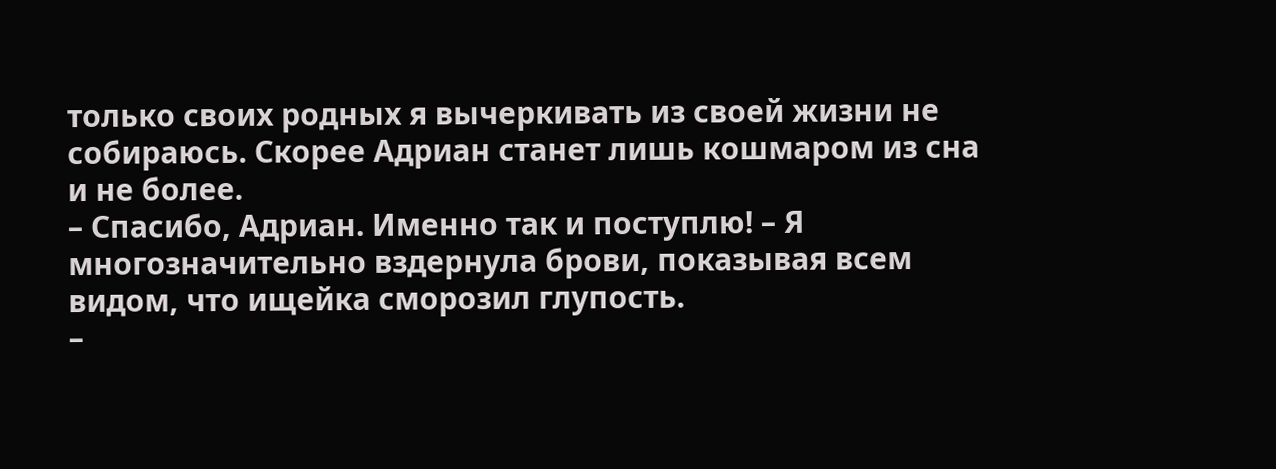только своих родных я вычеркивать из своей жизни не собираюсь. Скорее Адриан станет лишь кошмаром из сна и не более.
– Спасибо, Адриан. Именно так и поступлю! – Я многозначительно вздернула брови, показывая всем видом, что ищейка сморозил глупость.
–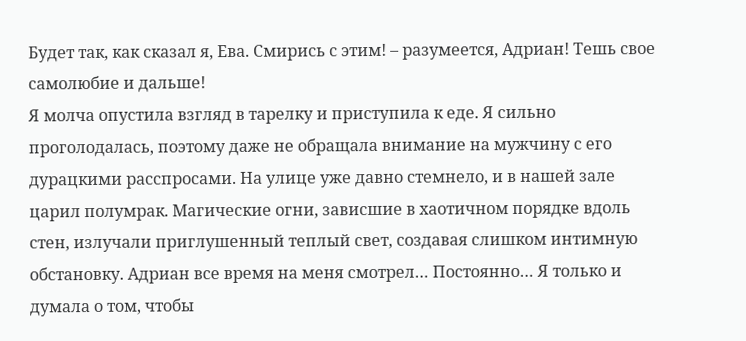Будет так, как сказал я, Ева. Смирись с этим! – разумеется, Адриан! Тешь свое самолюбие и дальше!
Я молча опустила взгляд в тарелку и приступила к еде. Я сильно проголодалась, поэтому даже не обращала внимание на мужчину с его дурацкими расспросами. На улице уже давно стемнело, и в нашей зале царил полумрак. Магические огни, зависшие в хаотичном порядке вдоль стен, излучали приглушенный теплый свет, создавая слишком интимную обстановку. Адриан все время на меня смотрел… Постоянно… Я только и думала о том, чтобы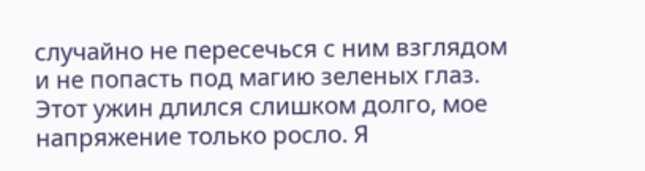случайно не пересечься с ним взглядом и не попасть под магию зеленых глаз.
Этот ужин длился слишком долго, мое напряжение только росло. Я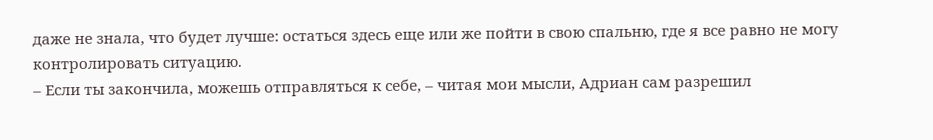даже не знала, что будет лучше: остаться здесь еще или же пойти в свою спальню, где я все равно не могу контролировать ситуацию.
– Если ты закончила, можешь отправляться к себе, – читая мои мысли, Адриан сам разрешил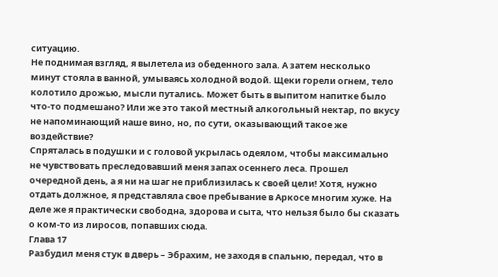ситуацию.
Не поднимая взгляд, я вылетела из обеденного зала. А затем несколько минут стояла в ванной, умываясь холодной водой. Щеки горели огнем, тело колотило дрожью, мысли путались. Может быть в выпитом напитке было что-то подмешано? Или же это такой местный алкогольный нектар, по вкусу не напоминающий наше вино, но, по сути, оказывающий такое же воздействие?
Спряталась в подушки и с головой укрылась одеялом, чтобы максимально не чувствовать преследовавший меня запах осеннего леса. Прошел очередной день, а я ни на шаг не приблизилась к своей цели! Хотя, нужно отдать должное, я представляла свое пребывание в Аркосе многим хуже. На деле же я практически свободна, здорова и сыта, что нельзя было бы сказать о ком-то из лиросов, попавших сюда.
Глава 17
Разбудил меня стук в дверь – Эбрахим, не заходя в спальню, передал, что в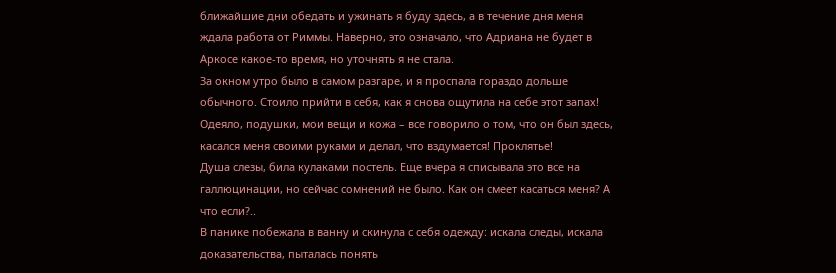ближайшие дни обедать и ужинать я буду здесь, а в течение дня меня ждала работа от Риммы. Наверно, это означало, что Адриана не будет в Аркосе какое-то время, но уточнять я не стала.
За окном утро было в самом разгаре, и я проспала гораздо дольше обычного. Стоило прийти в себя, как я снова ощутила на себе этот запах! Одеяло, подушки, мои вещи и кожа – все говорило о том, что он был здесь, касался меня своими руками и делал, что вздумается! Проклятье!
Душа слезы, била кулаками постель. Еще вчера я списывала это все на галлюцинации, но сейчас сомнений не было. Как он смеет касаться меня? А что если?..
В панике побежала в ванну и скинула с себя одежду: искала следы, искала доказательства, пыталась понять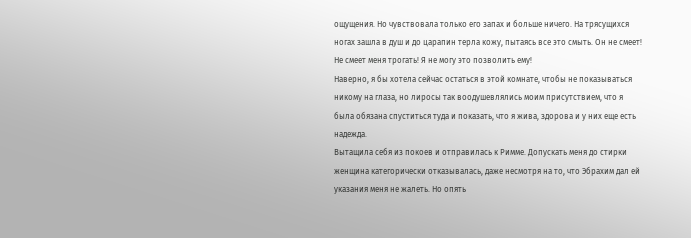ощущения. Но чувствовала только его запах и больше ничего. На трясущихся ногах зашла в душ и до царапин терла кожу, пытаясь все это смыть. Он не смеет! Не смеет меня трогать! Я не могу это позволить ему!
Наверно, я бы хотела сейчас остаться в этой комнате, чтобы не показываться никому на глаза, но лиросы так воодушевлялись моим присутствием, что я была обязана спуститься туда и показать, что я жива, здорова и у них еще есть надежда.
Вытащила себя из покоев и отправилась к Римме. Допускать меня до стирки женщина категорически отказывалась, даже несмотря на то, что Эбрахим дал ей указания меня не жалеть. Но опять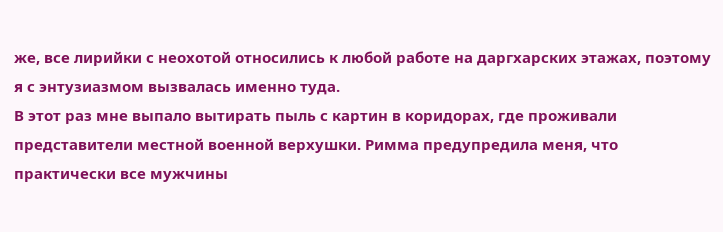же, все лирийки с неохотой относились к любой работе на даргхарских этажах, поэтому я с энтузиазмом вызвалась именно туда.
В этот раз мне выпало вытирать пыль с картин в коридорах, где проживали представители местной военной верхушки. Римма предупредила меня, что практически все мужчины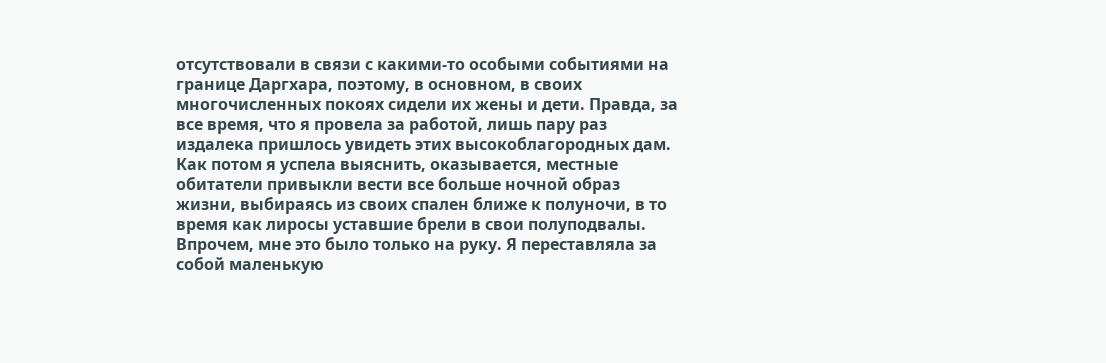отсутствовали в связи с какими-то особыми событиями на границе Даргхара, поэтому, в основном, в своих многочисленных покоях сидели их жены и дети. Правда, за все время, что я провела за работой, лишь пару раз издалека пришлось увидеть этих высокоблагородных дам. Как потом я успела выяснить, оказывается, местные обитатели привыкли вести все больше ночной образ жизни, выбираясь из своих спален ближе к полуночи, в то время как лиросы уставшие брели в свои полуподвалы.
Впрочем, мне это было только на руку. Я переставляла за собой маленькую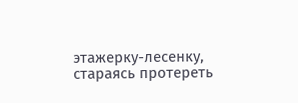этажерку-лесенку, стараясь протереть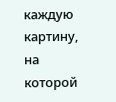каждую картину, на которой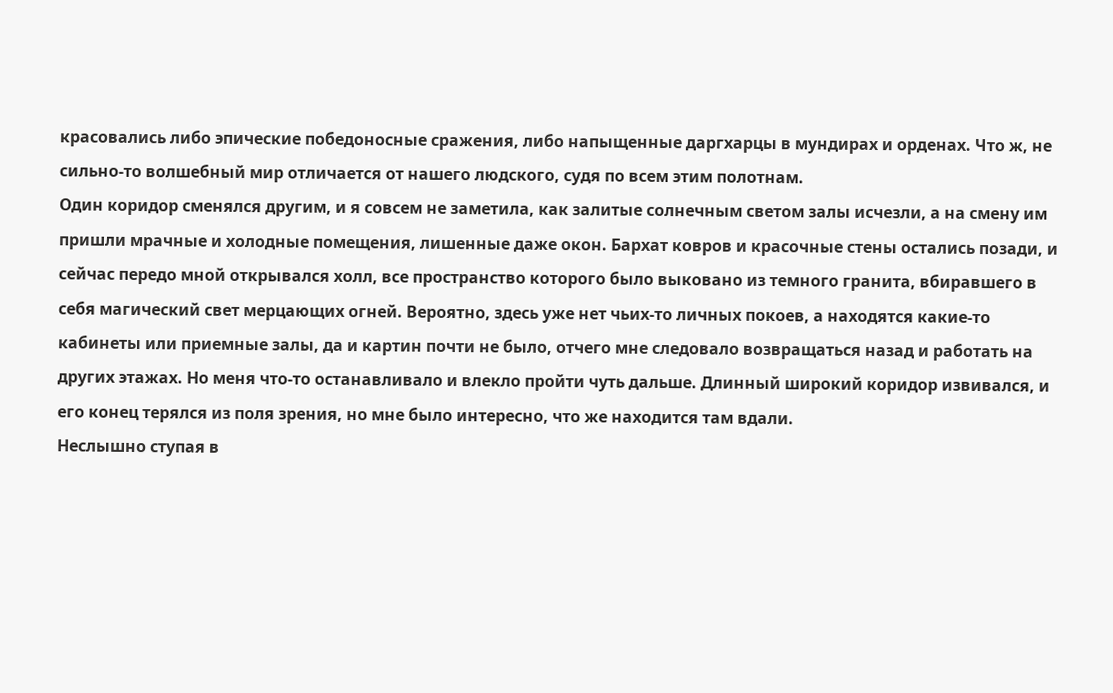красовались либо эпические победоносные сражения, либо напыщенные даргхарцы в мундирах и орденах. Что ж, не сильно-то волшебный мир отличается от нашего людского, судя по всем этим полотнам.
Один коридор сменялся другим, и я совсем не заметила, как залитые солнечным светом залы исчезли, а на смену им пришли мрачные и холодные помещения, лишенные даже окон. Бархат ковров и красочные стены остались позади, и сейчас передо мной открывался холл, все пространство которого было выковано из темного гранита, вбиравшего в себя магический свет мерцающих огней. Вероятно, здесь уже нет чьих-то личных покоев, а находятся какие-то кабинеты или приемные залы, да и картин почти не было, отчего мне следовало возвращаться назад и работать на других этажах. Но меня что-то останавливало и влекло пройти чуть дальше. Длинный широкий коридор извивался, и его конец терялся из поля зрения, но мне было интересно, что же находится там вдали.
Неслышно ступая в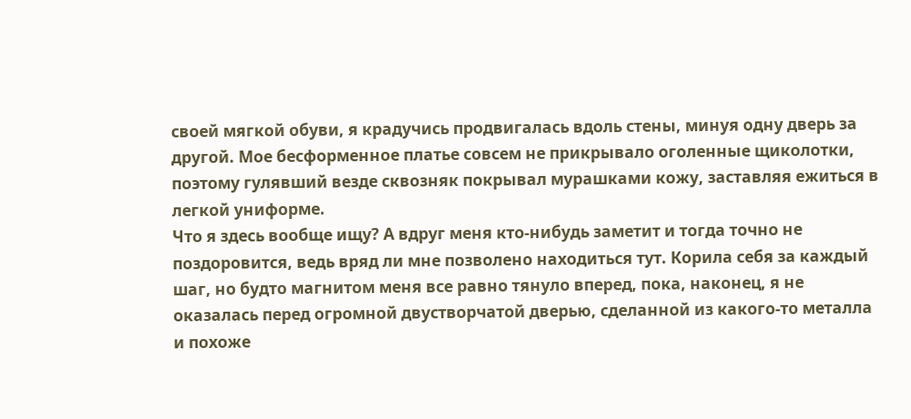своей мягкой обуви, я крадучись продвигалась вдоль стены, минуя одну дверь за другой. Мое бесформенное платье совсем не прикрывало оголенные щиколотки, поэтому гулявший везде сквозняк покрывал мурашками кожу, заставляя ежиться в легкой униформе.
Что я здесь вообще ищу? А вдруг меня кто-нибудь заметит и тогда точно не поздоровится, ведь вряд ли мне позволено находиться тут. Корила себя за каждый шаг, но будто магнитом меня все равно тянуло вперед, пока, наконец, я не оказалась перед огромной двустворчатой дверью, сделанной из какого-то металла и похоже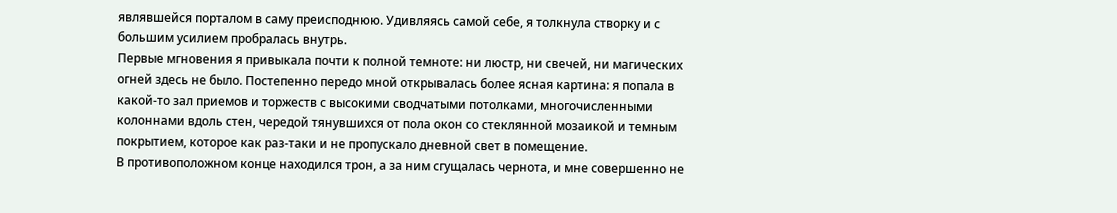являвшейся порталом в саму преисподнюю. Удивляясь самой себе, я толкнула створку и с большим усилием пробралась внутрь.
Первые мгновения я привыкала почти к полной темноте: ни люстр, ни свечей, ни магических огней здесь не было. Постепенно передо мной открывалась более ясная картина: я попала в какой-то зал приемов и торжеств с высокими сводчатыми потолками, многочисленными колоннами вдоль стен, чередой тянувшихся от пола окон со стеклянной мозаикой и темным покрытием, которое как раз-таки и не пропускало дневной свет в помещение.
В противоположном конце находился трон, а за ним сгущалась чернота, и мне совершенно не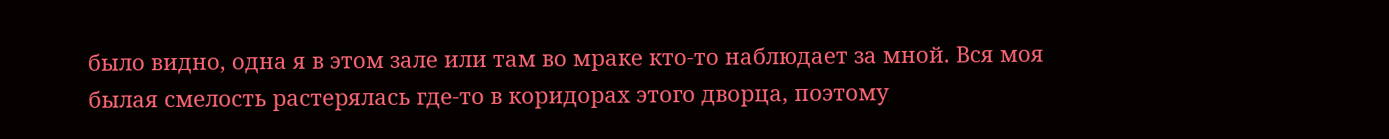было видно, одна я в этом зале или там во мраке кто-то наблюдает за мной. Вся моя былая смелость растерялась где-то в коридорах этого дворца, поэтому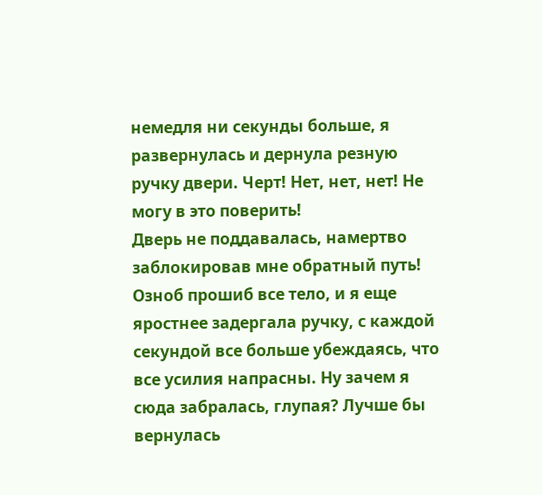немедля ни секунды больше, я развернулась и дернула резную ручку двери. Черт! Нет, нет, нет! Не могу в это поверить!
Дверь не поддавалась, намертво заблокировав мне обратный путь! Озноб прошиб все тело, и я еще яростнее задергала ручку, с каждой секундой все больше убеждаясь, что все усилия напрасны. Ну зачем я сюда забралась, глупая? Лучше бы вернулась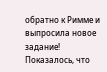обратно к Римме и выпросила новое задание!
Показалось, что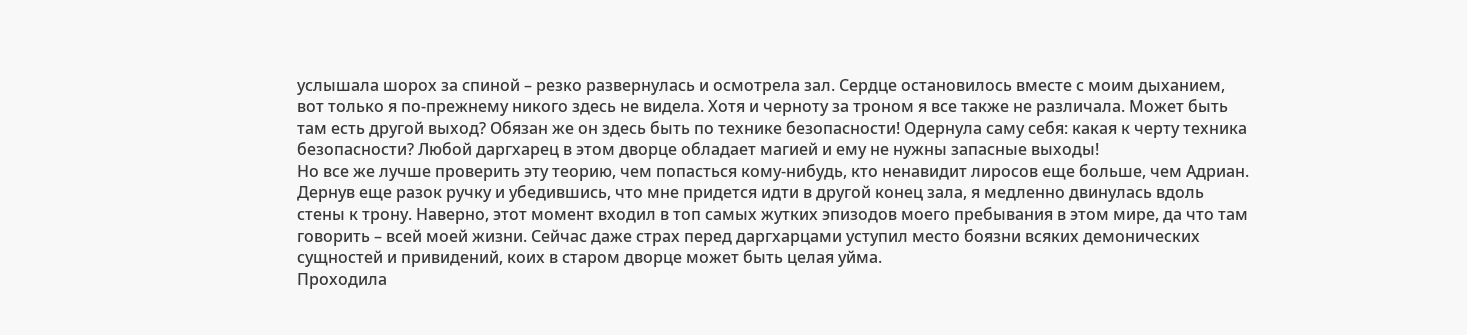услышала шорох за спиной – резко развернулась и осмотрела зал. Сердце остановилось вместе с моим дыханием, вот только я по-прежнему никого здесь не видела. Хотя и черноту за троном я все также не различала. Может быть там есть другой выход? Обязан же он здесь быть по технике безопасности! Одернула саму себя: какая к черту техника безопасности? Любой даргхарец в этом дворце обладает магией и ему не нужны запасные выходы!
Но все же лучше проверить эту теорию, чем попасться кому-нибудь, кто ненавидит лиросов еще больше, чем Адриан. Дернув еще разок ручку и убедившись, что мне придется идти в другой конец зала, я медленно двинулась вдоль стены к трону. Наверно, этот момент входил в топ самых жутких эпизодов моего пребывания в этом мире, да что там говорить – всей моей жизни. Сейчас даже страх перед даргхарцами уступил место боязни всяких демонических сущностей и привидений, коих в старом дворце может быть целая уйма.
Проходила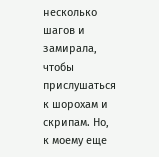несколько шагов и замирала, чтобы прислушаться к шорохам и скрипам. Но, к моему еще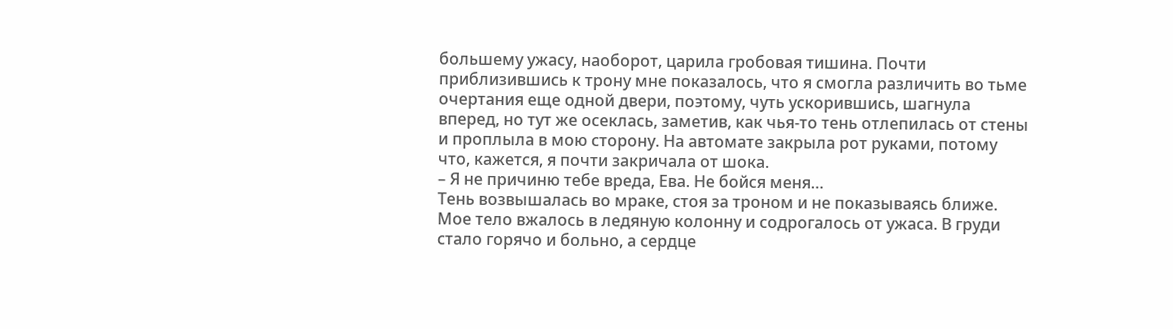большему ужасу, наоборот, царила гробовая тишина. Почти приблизившись к трону мне показалось, что я смогла различить во тьме очертания еще одной двери, поэтому, чуть ускорившись, шагнула вперед, но тут же осеклась, заметив, как чья-то тень отлепилась от стены и проплыла в мою сторону. На автомате закрыла рот руками, потому что, кажется, я почти закричала от шока.
– Я не причиню тебе вреда, Ева. Не бойся меня…
Тень возвышалась во мраке, стоя за троном и не показываясь ближе. Мое тело вжалось в ледяную колонну и содрогалось от ужаса. В груди стало горячо и больно, а сердце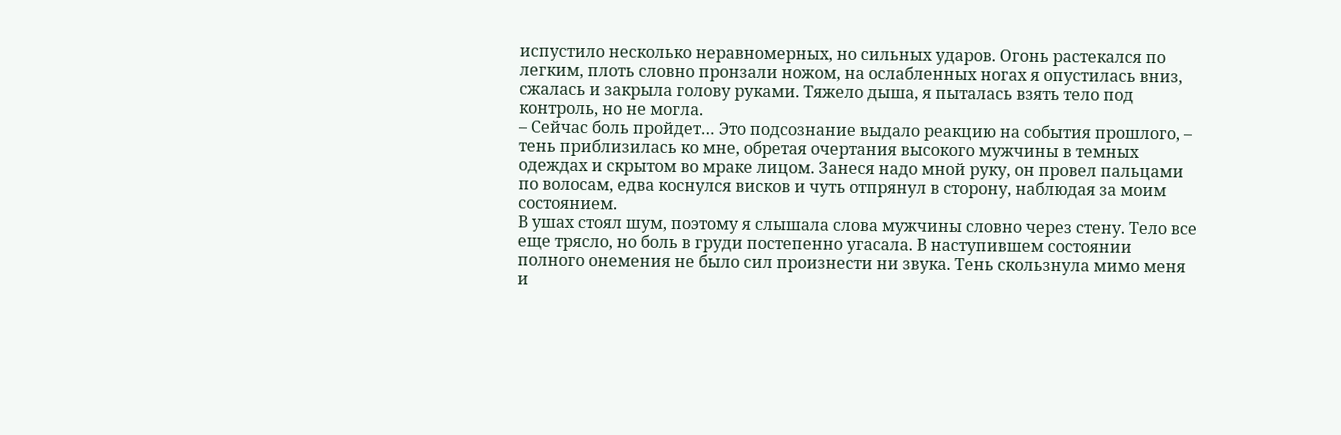испустило несколько неравномерных, но сильных ударов. Огонь растекался по легким, плоть словно пронзали ножом, на ослабленных ногах я опустилась вниз, сжалась и закрыла голову руками. Тяжело дыша, я пыталась взять тело под контроль, но не могла.
– Сейчас боль пройдет… Это подсознание выдало реакцию на события прошлого, – тень приблизилась ко мне, обретая очертания высокого мужчины в темных одеждах и скрытом во мраке лицом. Занеся надо мной руку, он провел пальцами по волосам, едва коснулся висков и чуть отпрянул в сторону, наблюдая за моим состоянием.
В ушах стоял шум, поэтому я слышала слова мужчины словно через стену. Тело все еще трясло, но боль в груди постепенно угасала. В наступившем состоянии полного онемения не было сил произнести ни звука. Тень скользнула мимо меня и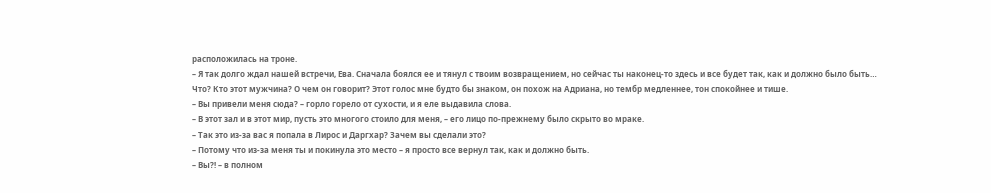расположилась на троне.
– Я так долго ждал нашей встречи, Ева. Сначала боялся ее и тянул с твоим возвращением, но сейчас ты наконец-то здесь и все будет так, как и должно было быть…
Что? Кто этот мужчина? О чем он говорит? Этот голос мне будто бы знаком, он похож на Адриана, но тембр медленнее, тон спокойнее и тише.
– Вы привели меня сюда? – горло горело от сухости, и я еле выдавила слова.
– В этот зал и в этот мир, пусть это многого стоило для меня, – его лицо по-прежнему было скрыто во мраке.
– Так это из-за вас я попала в Лирос и Даргхар? Зачем вы сделали это?
– Потому что из-за меня ты и покинула это место – я просто все вернул так, как и должно быть.
– Вы?! – в полном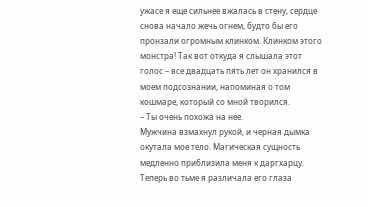ужасе я еще сильнее вжалась в стену, сердце снова начало жечь огнем, будто бы его пронзали огромным клинком. Клинком этого монстра! Так вот откуда я слышала этот голос – все двадцать пять лет он хранился в моем подсознании, напоминая о том кошмаре, который со мной творился.
– Ты очень похожа на нее.
Мужчина взмахнул рукой, и черная дымка окутала мое тело. Магическая сущность медленно приблизила меня к даргхарцу. Теперь во тьме я различала его глаза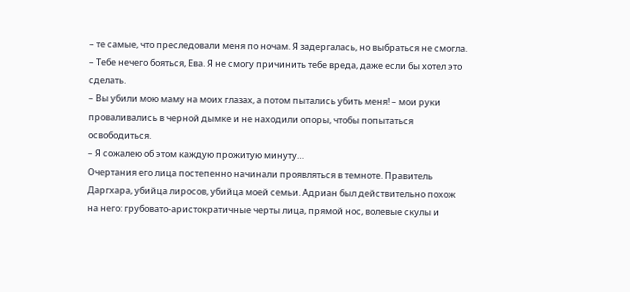– те самые, что преследовали меня по ночам. Я задергалась, но выбраться не смогла.
– Тебе нечего бояться, Ева. Я не смогу причинить тебе вреда, даже если бы хотел это сделать.
– Вы убили мою маму на моих глазах, а потом пытались убить меня! – мои руки проваливались в черной дымке и не находили опоры, чтобы попытаться освободиться.
– Я сожалею об этом каждую прожитую минуту…
Очертания его лица постепенно начинали проявляться в темноте. Правитель Даргхара, убийца лиросов, убийца моей семьи. Адриан был действительно похож на него: грубовато-аристократичные черты лица, прямой нос, волевые скулы и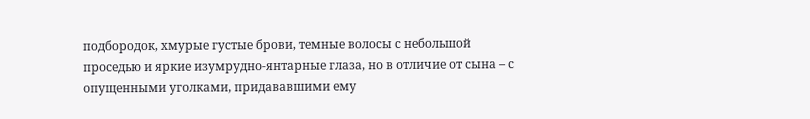подбородок, хмурые густые брови, темные волосы с небольшой проседью и яркие изумрудно-янтарные глаза, но в отличие от сына – с опущенными уголками, придававшими ему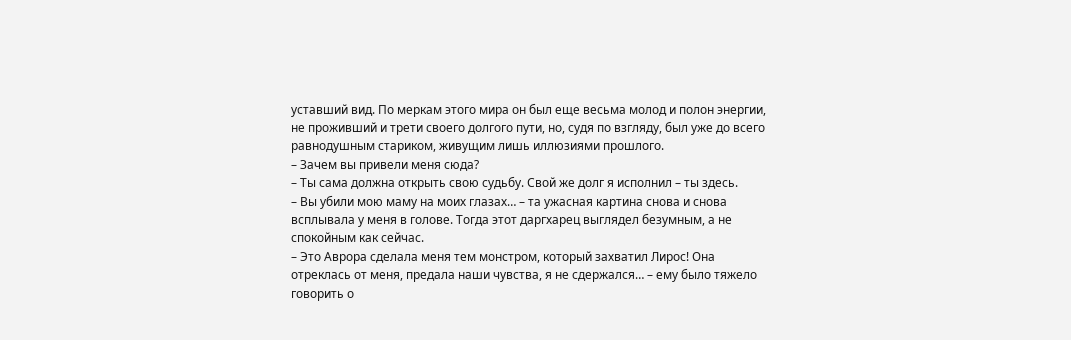уставший вид. По меркам этого мира он был еще весьма молод и полон энергии, не проживший и трети своего долгого пути, но, судя по взгляду, был уже до всего равнодушным стариком, живущим лишь иллюзиями прошлого.
– Зачем вы привели меня сюда?
– Ты сама должна открыть свою судьбу. Свой же долг я исполнил – ты здесь.
– Вы убили мою маму на моих глазах… – та ужасная картина снова и снова всплывала у меня в голове. Тогда этот даргхарец выглядел безумным, а не спокойным как сейчас.
– Это Аврора сделала меня тем монстром, который захватил Лирос! Она отреклась от меня, предала наши чувства, я не сдержался… – ему было тяжело говорить о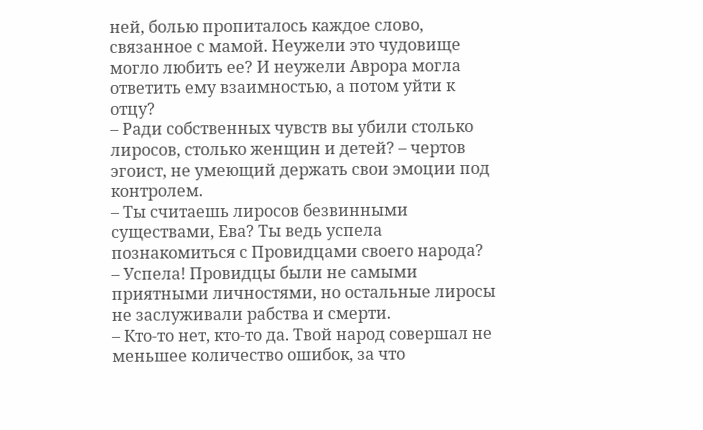ней, болью пропиталось каждое слово, связанное с мамой. Неужели это чудовище могло любить ее? И неужели Аврора могла ответить ему взаимностью, а потом уйти к отцу?
– Ради собственных чувств вы убили столько лиросов, столько женщин и детей? – чертов эгоист, не умеющий держать свои эмоции под контролем.
– Ты считаешь лиросов безвинными существами, Ева? Ты ведь успела познакомиться с Провидцами своего народа?
– Успела! Провидцы были не самыми приятными личностями, но остальные лиросы не заслуживали рабства и смерти.
– Кто-то нет, кто-то да. Твой народ совершал не меньшее количество ошибок, за что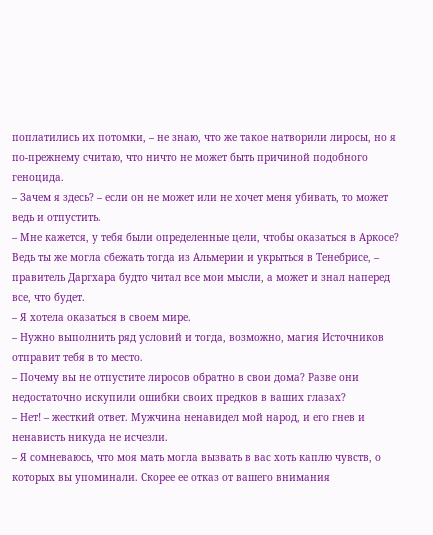поплатились их потомки, – не знаю, что же такое натворили лиросы, но я по-прежнему считаю, что ничто не может быть причиной подобного геноцида.
– Зачем я здесь? – если он не может или не хочет меня убивать, то может ведь и отпустить.
– Мне кажется, у тебя были определенные цели, чтобы оказаться в Аркосе? Ведь ты же могла сбежать тогда из Альмерии и укрыться в Тенебрисе, – правитель Даргхара будто читал все мои мысли, а может и знал наперед все, что будет.
– Я хотела оказаться в своем мире.
– Нужно выполнить ряд условий и тогда, возможно, магия Источников отправит тебя в то место.
– Почему вы не отпустите лиросов обратно в свои дома? Разве они недостаточно искупили ошибки своих предков в ваших глазах?
– Нет! – жесткий ответ. Мужчина ненавидел мой народ, и его гнев и ненависть никуда не исчезли.
– Я сомневаюсь, что моя мать могла вызвать в вас хоть каплю чувств, о которых вы упоминали. Скорее ее отказ от вашего внимания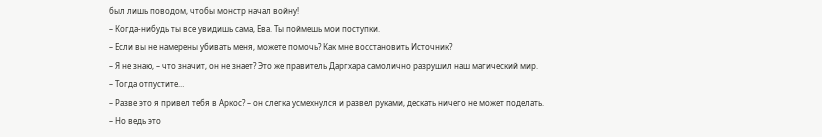был лишь поводом, чтобы монстр начал войну!
– Когда-нибудь ты все увидишь сама, Ева. Ты поймешь мои поступки.
– Если вы не намерены убивать меня, можете помочь? Как мне восстановить Источник?
– Я не знаю, – что значит, он не знает? Это же правитель Даргхара самолично разрушил наш магический мир.
– Тогда отпустите…
– Разве это я привел тебя в Аркос? – он слегка усмехнулся и развел руками, дескать ничего не может поделать.
– Но ведь это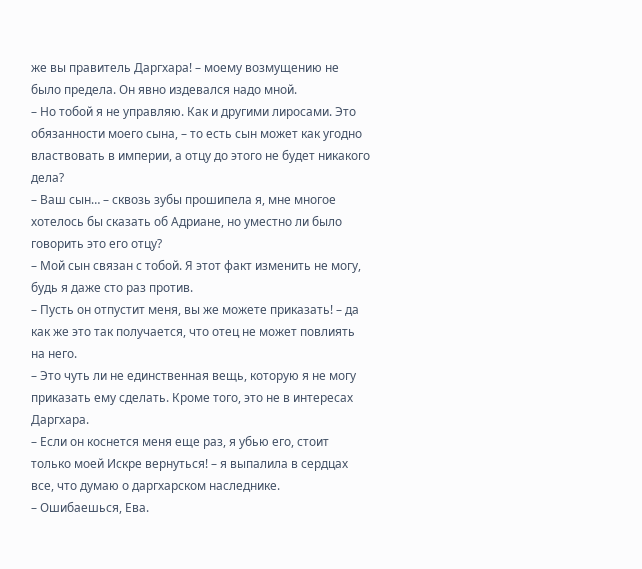же вы правитель Даргхара! – моему возмущению не было предела. Он явно издевался надо мной.
– Но тобой я не управляю. Как и другими лиросами. Это обязанности моего сына, – то есть сын может как угодно властвовать в империи, а отцу до этого не будет никакого дела?
– Ваш сын… – сквозь зубы прошипела я, мне многое хотелось бы сказать об Адриане, но уместно ли было говорить это его отцу?
– Мой сын связан с тобой. Я этот факт изменить не могу, будь я даже сто раз против.
– Пусть он отпустит меня, вы же можете приказать! – да как же это так получается, что отец не может повлиять на него.
– Это чуть ли не единственная вещь, которую я не могу приказать ему сделать. Кроме того, это не в интересах Даргхара.
– Если он коснется меня еще раз, я убью его, стоит только моей Искре вернуться! – я выпалила в сердцах все, что думаю о даргхарском наследнике.
– Ошибаешься, Ева.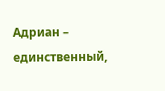Адриан – единственный,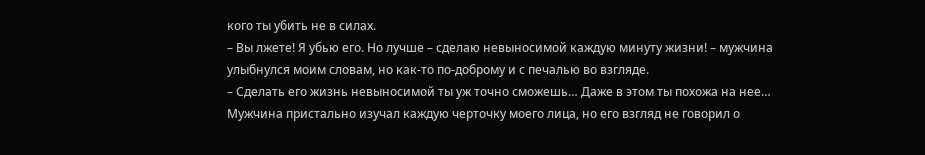кого ты убить не в силах.
– Вы лжете! Я убью его. Но лучше – сделаю невыносимой каждую минуту жизни! – мужчина улыбнулся моим словам, но как-то по-доброму и с печалью во взгляде.
– Сделать его жизнь невыносимой ты уж точно сможешь… Даже в этом ты похожа на нее…
Мужчина пристально изучал каждую черточку моего лица, но его взгляд не говорил о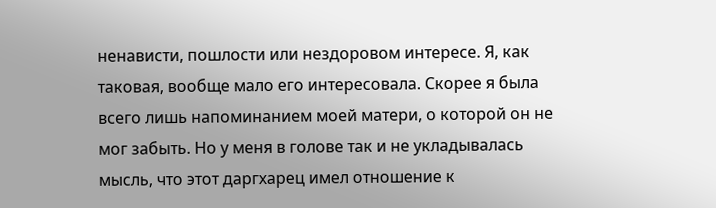ненависти, пошлости или нездоровом интересе. Я, как таковая, вообще мало его интересовала. Скорее я была всего лишь напоминанием моей матери, о которой он не мог забыть. Но у меня в голове так и не укладывалась мысль, что этот даргхарец имел отношение к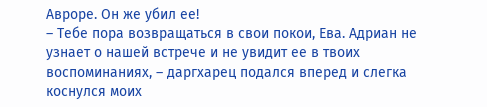Авроре. Он же убил ее!
– Тебе пора возвращаться в свои покои, Ева. Адриан не узнает о нашей встрече и не увидит ее в твоих воспоминаниях, – даргхарец подался вперед и слегка коснулся моих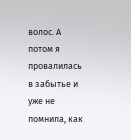волос. А потом я провалилась в забытье и уже не помнила, как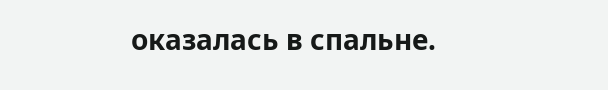оказалась в спальне.